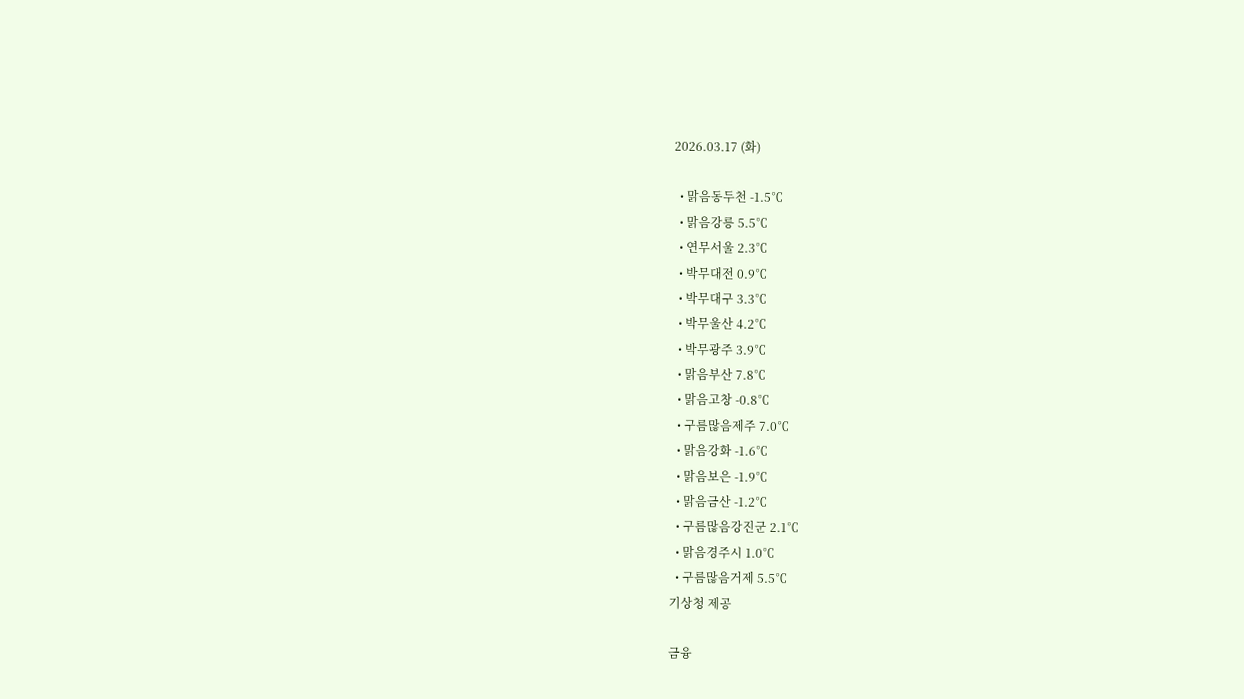2026.03.17 (화)

  • 맑음동두천 -1.5℃
  • 맑음강릉 5.5℃
  • 연무서울 2.3℃
  • 박무대전 0.9℃
  • 박무대구 3.3℃
  • 박무울산 4.2℃
  • 박무광주 3.9℃
  • 맑음부산 7.8℃
  • 맑음고창 -0.8℃
  • 구름많음제주 7.0℃
  • 맑음강화 -1.6℃
  • 맑음보은 -1.9℃
  • 맑음금산 -1.2℃
  • 구름많음강진군 2.1℃
  • 맑음경주시 1.0℃
  • 구름많음거제 5.5℃
기상청 제공

금융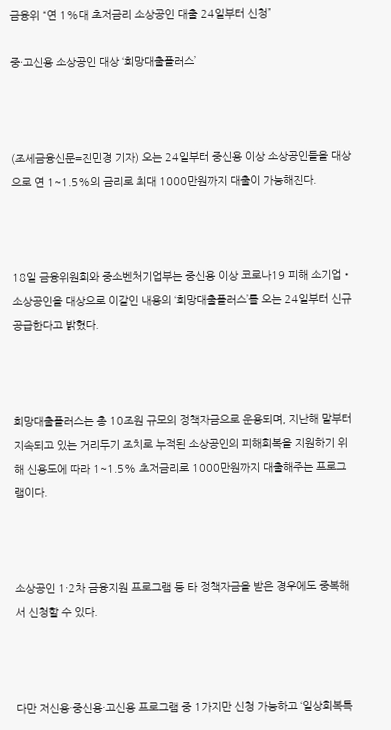금융위 “연 1%대 초저금리 소상공인 대출 24일부터 신청”

중·고신용 소상공인 대상 ‘희망대출플러스’



(조세금융신문=진민경 기자) 오는 24일부터 중신용 이상 소상공인들을 대상으로 연 1~1.5%의 금리로 최대 1000만원까지 대출이 가능해진다.



18일 금융위원회와 중소벤처기업부는 중신용 이상 코로나19 피해 소기업‧소상공인을 대상으로 이같인 내용의 ‘희망대출플러스’를 오는 24일부터 신규 공급한다고 밝혔다.



희망대출플러스는 총 10조원 규모의 정책자금으로 운용되며, 지난해 말부터 지속되고 있는 거리두기 조치로 누적된 소상공인의 피해회복을 지원하기 위해 신용도에 따라 1~1.5% 초저금리로 1000만원까지 대출해주는 프로그램이다.



소상공인 1·2차 금융지원 프로그램 등 타 정책자금을 받은 경우에도 중복해서 신청할 수 있다.



다만 저신용·중신용·고신용 프로그램 중 1가지만 신청 가능하고 ‘일상회복특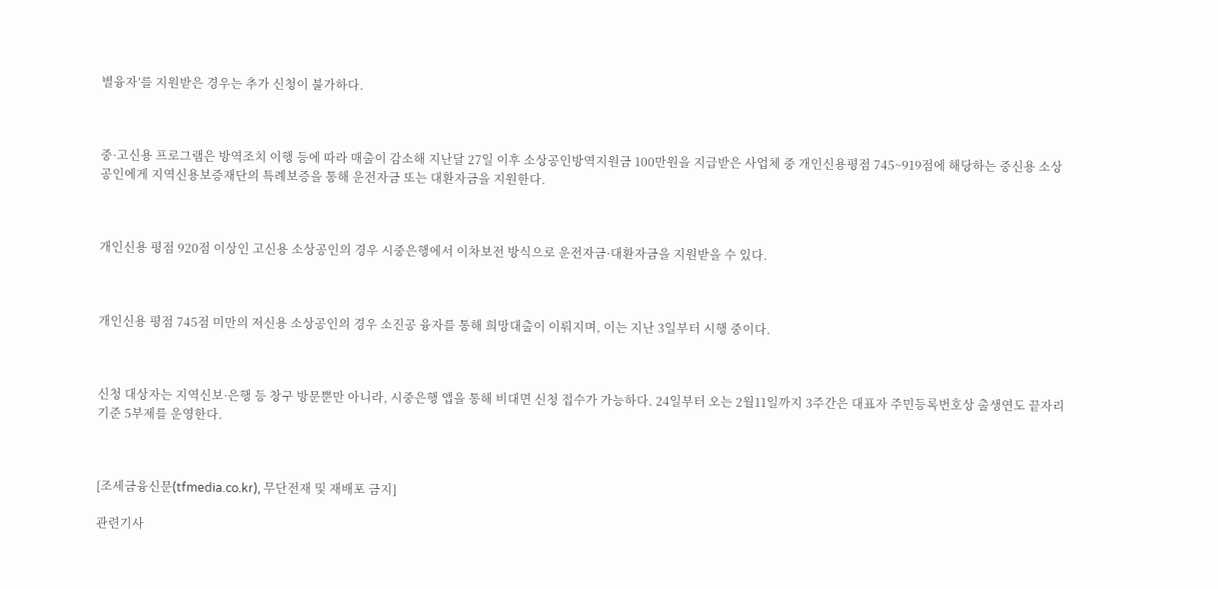별융자’를 지원받은 경우는 추가 신청이 불가하다.



중·고신용 프로그램은 방역조치 이행 등에 따라 매출이 감소해 지난달 27일 이후 소상공인방역지원금 100만원을 지급받은 사업체 중 개인신용평점 745~919점에 해당하는 중신용 소상공인에게 지역신용보증재단의 특례보증을 통해 운전자금 또는 대환자금을 지원한다.



개인신용 평점 920점 이상인 고신용 소상공인의 경우 시중은행에서 이차보전 방식으로 운전자금·대환자금을 지원받을 수 있다.



개인신용 평점 745점 미만의 저신용 소상공인의 경우 소진공 융자를 통해 희망대출이 이뤄지며, 이는 지난 3일부터 시행 중이다.



신청 대상자는 지역신보·은행 등 창구 방문뿐만 아니라, 시중은행 앱을 통해 비대면 신청 접수가 가능하다. 24일부터 오는 2월11일까지 3주간은 대표자 주민등록번호상 출생연도 끝자리 기준 5부제를 운영한다.



[조세금융신문(tfmedia.co.kr), 무단전재 및 재배포 금지]

관련기사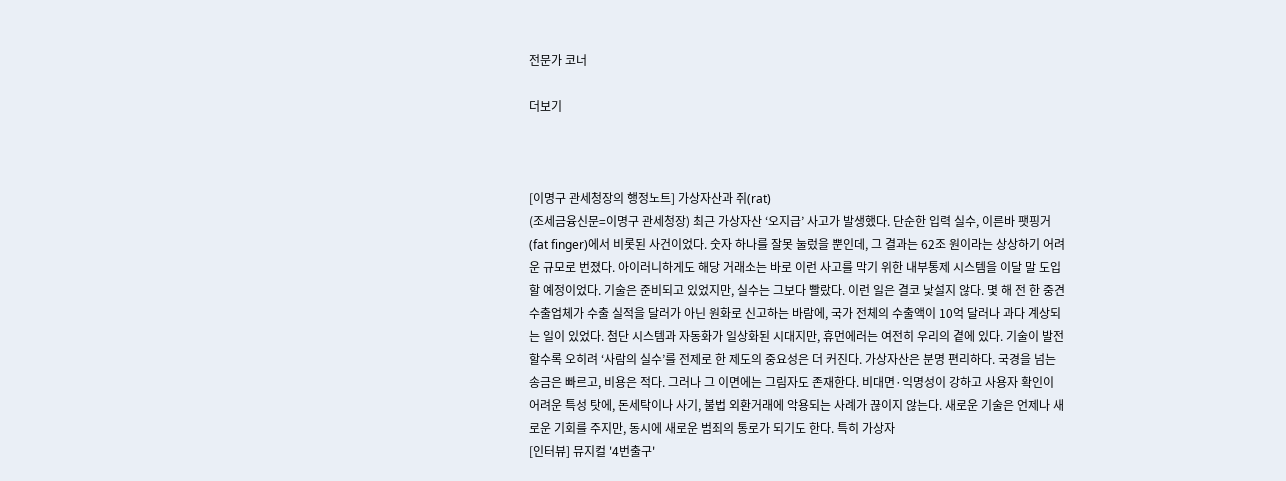전문가 코너

더보기



[이명구 관세청장의 행정노트] 가상자산과 쥐(rat)
(조세금융신문=이명구 관세청장) 최근 가상자산 ‘오지급’ 사고가 발생했다. 단순한 입력 실수, 이른바 팻핑거(fat finger)에서 비롯된 사건이었다. 숫자 하나를 잘못 눌렀을 뿐인데, 그 결과는 62조 원이라는 상상하기 어려운 규모로 번졌다. 아이러니하게도 해당 거래소는 바로 이런 사고를 막기 위한 내부통제 시스템을 이달 말 도입할 예정이었다. 기술은 준비되고 있었지만, 실수는 그보다 빨랐다. 이런 일은 결코 낯설지 않다. 몇 해 전 한 중견 수출업체가 수출 실적을 달러가 아닌 원화로 신고하는 바람에, 국가 전체의 수출액이 10억 달러나 과다 계상되는 일이 있었다. 첨단 시스템과 자동화가 일상화된 시대지만, 휴먼에러는 여전히 우리의 곁에 있다. 기술이 발전할수록 오히려 ‘사람의 실수’를 전제로 한 제도의 중요성은 더 커진다. 가상자산은 분명 편리하다. 국경을 넘는 송금은 빠르고, 비용은 적다. 그러나 그 이면에는 그림자도 존재한다. 비대면·익명성이 강하고 사용자 확인이 어려운 특성 탓에, 돈세탁이나 사기, 불법 외환거래에 악용되는 사례가 끊이지 않는다. 새로운 기술은 언제나 새로운 기회를 주지만, 동시에 새로운 범죄의 통로가 되기도 한다. 특히 가상자
[인터뷰] 뮤지컬 '4번출구'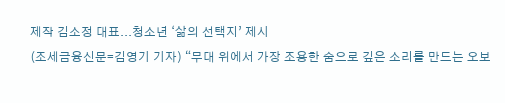제작 김소정 대표...청소년 ‘삶의 선택지’ 제시
(조세금융신문=김영기 기자) “무대 위에서 가장 조용한 숨으로 깊은 소리를 만드는 오보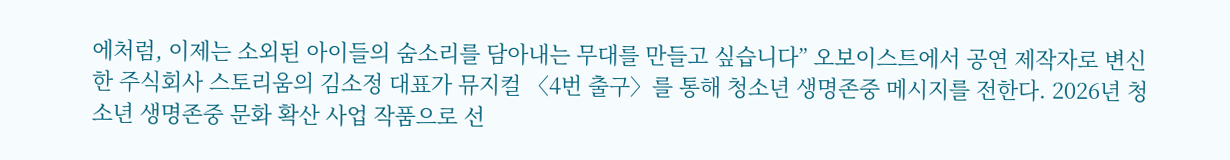에처럼, 이제는 소외된 아이들의 숨소리를 담아내는 무대를 만들고 싶습니다” 오보이스트에서 공연 제작자로 변신한 주식회사 스토리움의 김소정 대표가 뮤지컬 〈4번 출구〉를 통해 청소년 생명존중 메시지를 전한다. 2026년 청소년 생명존중 문화 확산 사업 작품으로 선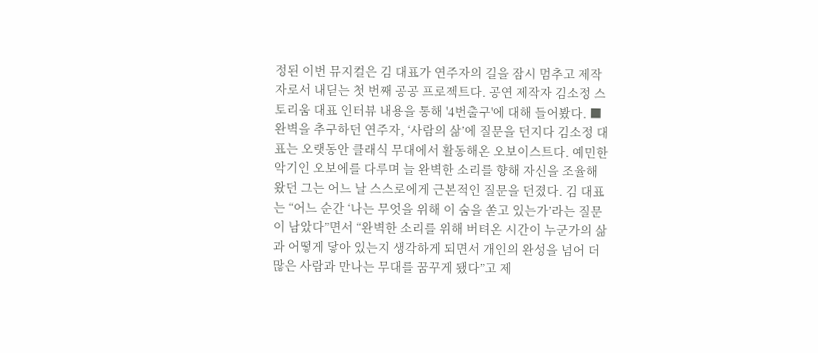정된 이번 뮤지컬은 김 대표가 연주자의 길을 잠시 멈추고 제작자로서 내딛는 첫 번째 공공 프로젝트다. 공연 제작자 김소정 스토리움 대표 인터뷰 내용을 통해 '4번출구'에 대해 들어봤다. ■ 완벽을 추구하던 연주자, ‘사람의 삶’에 질문을 던지다 김소정 대표는 오랫동안 클래식 무대에서 활동해온 오보이스트다. 예민한 악기인 오보에를 다루며 늘 완벽한 소리를 향해 자신을 조율해왔던 그는 어느 날 스스로에게 근본적인 질문을 던졌다. 김 대표는 “어느 순간 ‘나는 무엇을 위해 이 숨을 쏟고 있는가’라는 질문이 남았다”면서 “완벽한 소리를 위해 버텨온 시간이 누군가의 삶과 어떻게 닿아 있는지 생각하게 되면서 개인의 완성을 넘어 더 많은 사람과 만나는 무대를 꿈꾸게 됐다”고 제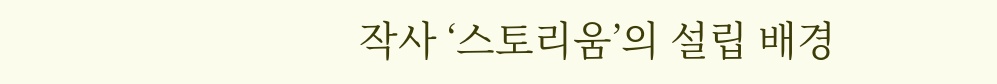작사 ‘스토리움’의 설립 배경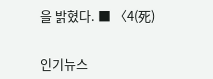을 밝혔다. ■ 〈4(死)


인기뉴스